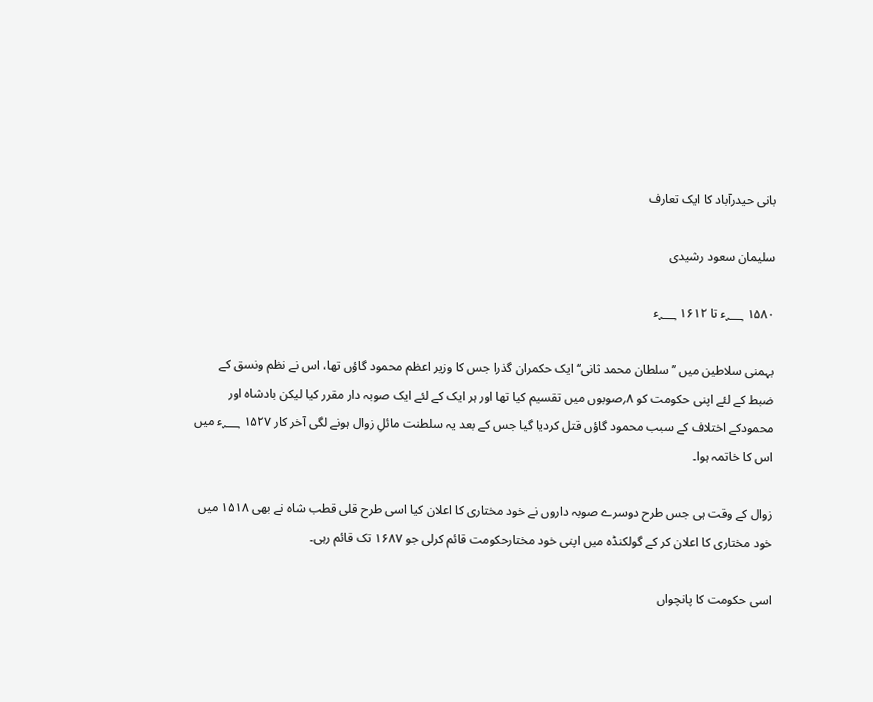بانی حیدرآباد کا ایک تعارف

سلیمان سعود رشیدی

۱۵۸۰ ؁ء تا ۱۶۱۲ ؁ء

بہمنی سلاطین میں ’’سلطان محمد ثانی‘‘ ایک حکمران گذرا جس کا وزیر اعظم محمود گاؤں تھا، اس نے نظم ونسق کے ضبط کے لئے اپنی حکومت کو ۸؍صوبوں میں تقسیم کیا تھا اور ہر ایک کے لئے ایک صوبہ دار مقرر کیا لیکن بادشاہ اور محمودکے اختلاف کے سبب محمود گاؤں قتل کردیا گیا جس کے بعد یہ سلطنت مائلِ زوال ہونے لگی آخر کار ۱۵۲۷ ؁ء میں اس کا خاتمہ ہوا۔

زوال کے وقت ہی جس طرح دوسرے صوبہ داروں نے خود مختاری کا اعلان کیا اسی طرح قلی قطب شاہ نے بھی ۱۵۱۸ میں خود مختاری کا اعلان کر کے گولکنڈہ میں اپنی خود مختارحکومت قائم کرلی جو ۱۶۸۷ تک قائم رہی۔

اسی حکومت کا پانچواں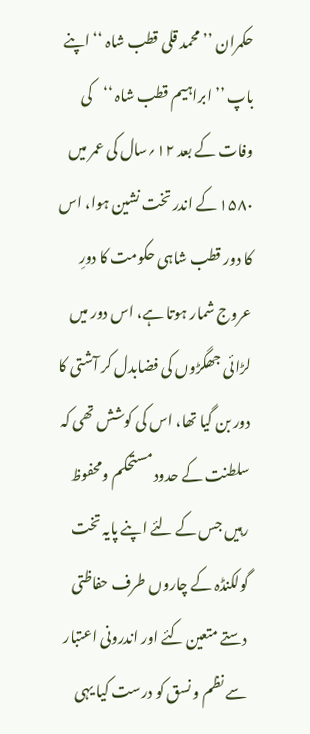حکمران ’’محمد قلی قطب شاہ ‘‘ اپنے باپ ’’ ابراہیم قطب شاہ ‘‘کی وفات کے بعد ۱۲؍سال کی عمر میں ۱۵۸۰ کے اندر تخت نشین ہوا، اس کا دور قطب شاہی حکومت کا دورِ عروج شمار ہوتا ہے، اس دور میں لڑائی جھگڑوں کی فضابدل کر آشتی کا دور بن گیا تھا، اس کی کوشش تھی کہ سلطنت کے حدود مستحکم ومحفوظ رہیں جس کے لئے اپنے پایہ تخت گولکنڈہ کے چاروں طرف حفاظتی دستے متعین کئے اور اندرونی اعتبار سے نظم و نسق کو درست کیا یہی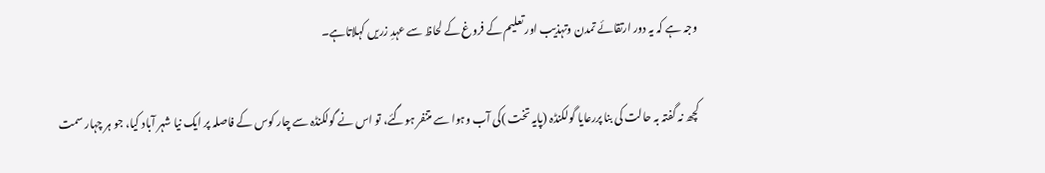وجہ ہے کہ یہ دور ارتقائے تمدن وتہذیب اور تعلیم کے فروغ کے لحاظ سے عہدِ زریں کہلاتاہے۔

کچھ نہ گفتہ بہ حالت کی بنا پررعایا گولکنڈہ (پایہ تخت )کی آب وہوا سے متنفر ہوگئے، تو اس نے گولکنڈہ سے چار کوس کے فاصلہ پر ایک نیا شہر آباد کیا، جو ہر چہار سمت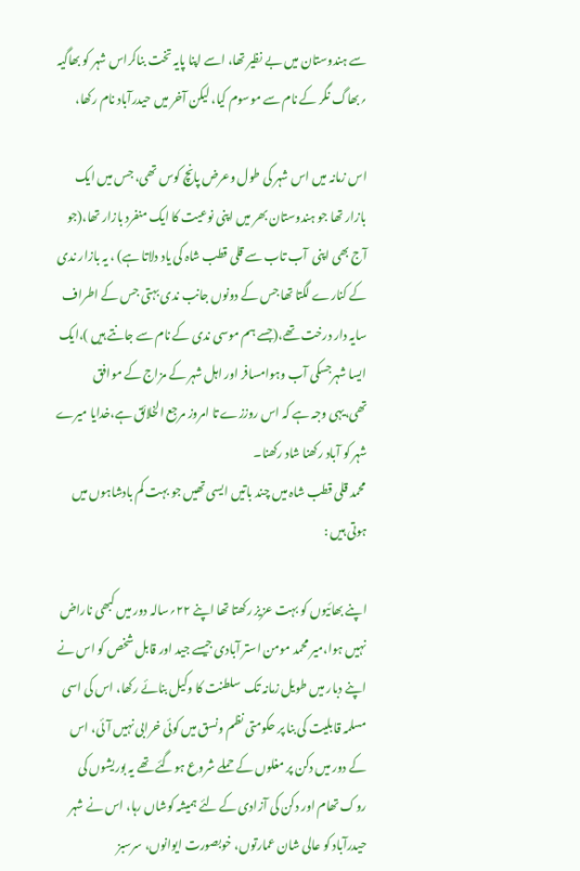سے ہندوستان میں بے نظیر تھا، اسے اپنا پایہ تخت بناکراس شہر کو بھاگیہ ؍بھاگ نگر کے نام سے موسوم کیا، لیکن آخر میں حیدرآباد نام رکھا،

اس زمانہ میں اس شہر کی طول وعرض پانچ کوس تھی، جس میں ایک بازار تھا جو ہندوستان بھر میں اپنی نوعیت کا ایک منفرد بازار تھا،(جو آج بھی اپنی  آب تاب سے قلی قطب شاہ کی یاد دلاتا ہے) ، یہ بازار ندی کے کنارے لگتا تھا جس کے دونوں جانب ندی بہتی جس کے اطراف سایہ دار درخت تھے،(جسے ہم موسی ندی کے نام سے جانتے ہیں )،ایک ایسا شہرجسکی آب وہوامسافر اور اہل شہر کے مزاج کے موافق تھی،یہی وجہ ہے کہ اس روززے تا امروز مرجع الخلائق ہے،خدایا میرے شہر کو آباد رکھنا شاد رکھنا۔
محمد قلی قطب شاہ میں چند باتیں ایسی تھیں جو بہت کم بادشاہوں میں ہوتی ہیں :

اپنے بھائیوں کو بہت عزیز رکھتا تھا اپنے ۲۲؍سالہ دور میں کبھی ناراض نہیں ہوا،میر محمد مومن استر آبادی جیسے جید اور قابل شخص کو اس نے اپنے دبار میں طویل زمانہ تک  سلطنت کا وکیل بنائے رکھا، اس کی اسی مسلمہ قابلیت کی بنا پر حکومتی نظم ونسق میں کوئی خرابی نہیں آئی، اس کے دور میں دکن پر مغلوں کے حملے شروع ہوگئے تھے یہ بوریشوں کی روک تھام اور دکن کی آزادی کے لئے ہمیشہ کوشاں رہا، اس نے شہر حیدرآباد کو عالی شان عمارتوں، خوبصورت ایوانوں، سرسبز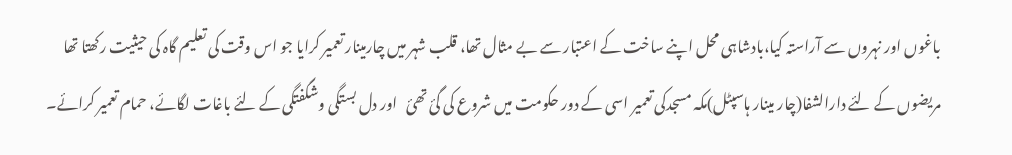باغوں اور نہروں سے آراستہ کیا،بادشاہی محل اپنے ساخت کے اعتبار سے بے مثال تھا، قلب شہر میں چارمینار تعمیر کرایا جو اس وقت کی تعلیم گاہ کی حیثیت رکھتا تھا مریضوں کے لئے دارالشفا(چار مینار ہاسپٹل)مکہ مسجدکی تعمیر اسی کے دور حکومت میں شروع کی گئ تھئ   اور دل بستگی وشگفتگی کے لئے باغات لگائے، حمام تعمیر کرائے۔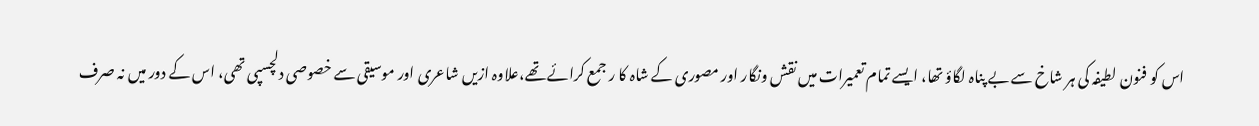اس کو فنون لطیفہ کی ہر شاخ سے بے پناہ لگاؤ تھا، ایسے تمام تعمیرات میں نقش ونگار اور مصوری کے شاہ کا ر جمع کرائے تھے،علاوہ ازیں شاعری اور موسیقی سے خصوصی دلچسپی تھی، اس کے دور میں نہ صرف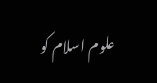علوم اسلام کو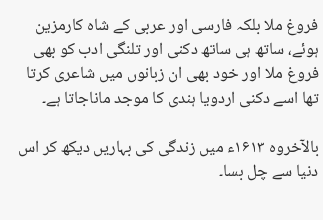فروغ ملا بلکہ فارسی اور عربی کے شاہ کارمزین ہوئے، ساتھ ہی ساتھ دکنی اور تلنگی ادب کو بھی فروغ ملا اور خود بھی ان زبانوں میں شاعری کرتا تھا اسے دکنی اردویا ہندی کا موجد ماناجاتا ہے۔

بالآخروہ ۱۶۱۳ء میں زندگی کی بہاریں دیکھ کر اس دنیا سے چل بسا۔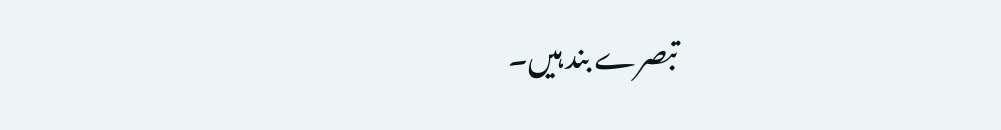تبصرے بند ہیں۔